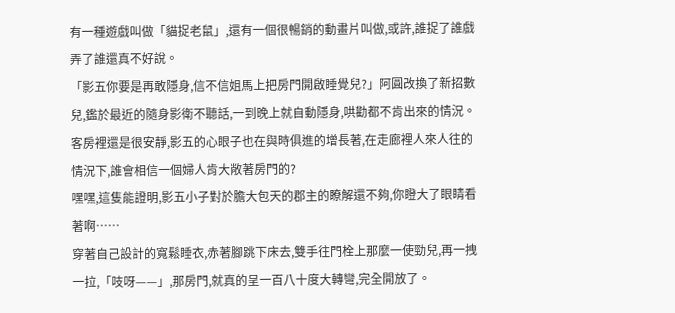有一種遊戲叫做「貓捉老鼠」,還有一個很暢銷的動畫片叫做,或許,誰捉了誰戲弄了誰還真不好說。
「影五你要是再敢隱身,信不信姐馬上把房門開啟睡覺兒?」阿圓改換了新招數兒,鑑於最近的隨身影衛不聽話,一到晚上就自動隱身,哄勸都不肯出來的情況。
客房裡還是很安靜,影五的心眼子也在與時俱進的增長著,在走廊裡人來人往的情況下,誰會相信一個婦人肯大敞著房門的?
嘿嘿,這隻能證明,影五小子對於膽大包天的郡主的瞭解還不夠,你瞪大了眼睛看著啊……
穿著自己設計的寬鬆睡衣,赤著腳跳下床去,雙手往門栓上那麼一使勁兒,再一拽一拉,「吱呀——」,那房門,就真的呈一百八十度大轉彎,完全開放了。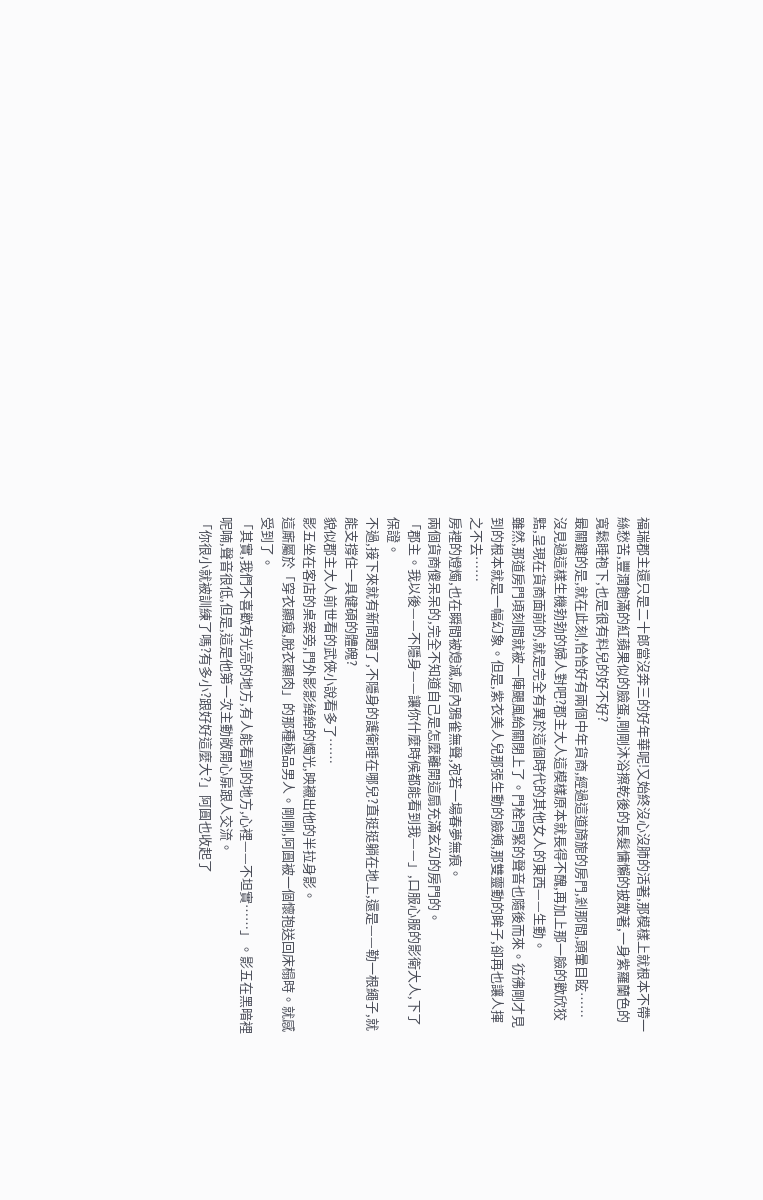福瑞郡主還只是二十郎當沒奔三的好年華呢!又始終沒心沒肺的活著,那模樣上就根本不帶一絲愁苦,豐潤飽滿的紅蘋果似的臉蛋,剛剛沐浴擦乾後的長髮慵懶的披散著,一身紫羅蘭色的寬鬆睡袍下,也是很有料兒的好不好?
最關鍵的是,就在此刻,恰恰好有兩個中年貨商,經過這道旖旎的房門,剎那間,頭暈目眩……
沒見過這樣生機勃勃的婦人對吧?郡主大人這模樣原本就長得不醜,再加上那一臉的歡欣狡黠,呈現在貨商面前的,就是完全有異於這個時代的其他女人的東西——生動。
雖然,那道房門頃刻間就被一陣颶風給關閉上了。門栓閂緊的聲音也隨後而來。彷彿剛才見到的根本就是一幅幻象。但是,紫衣美人兒那張生動的臉頰,那雙靈動的眸子,卻再也讓人揮之不去……
房裡的燈燭,也在瞬間被熄滅,房內鴉雀無聲,宛若一場春夢無痕。
兩個貨商傻呆呆的,完全不知道自己是怎麼離開這扇充滿玄幻的房門的。
「郡主。我以後——不隱身——讓你什麼時候都能看到我——」,口服心服的影衛大人,下了保證。
不過,接下來就有新問題了,不隱身的護衛睡在哪兒?直挺挺躺在地上,還是——勒一根繩子,就能支撐住一具健碩的體魄?
貌似郡主大人前世看的武俠小說看多了……
影五坐在客店的桌案旁,門外影影綽綽的燭光,映襯出他的半拉身影。
這廝屬於「穿衣顯瘦,脫衣顯肉」的那種極品男人。剛剛,阿圓被一個懷抱送回床榻時。就感受到了。
「其實,我們不喜歡有光亮的地方,有人能看到的地方,心裡——不坦實……」。影五在黑暗裡呢喃,聲音很低,但是,這是他第一次主動敞開心扉跟人交流。
「你很小就被訓練了嗎?有多小?跟好好這麼大?」阿圓也收起了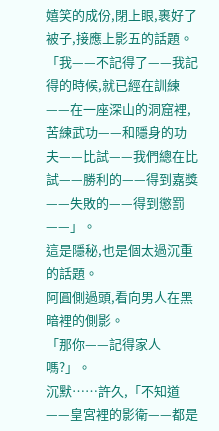嬉笑的成份,閉上眼,裹好了被子,接應上影五的話題。
「我——不記得了——我記得的時候,就已經在訓練——在一座深山的洞窟裡,苦練武功——和隱身的功夫——比試——我們總在比試——勝利的——得到嘉獎——失敗的——得到懲罰——」。
這是隱秘,也是個太過沉重的話題。
阿圓側過頭,看向男人在黑暗裡的側影。
「那你——記得家人嗎?」。
沉默……許久,「不知道——皇宮裡的影衛——都是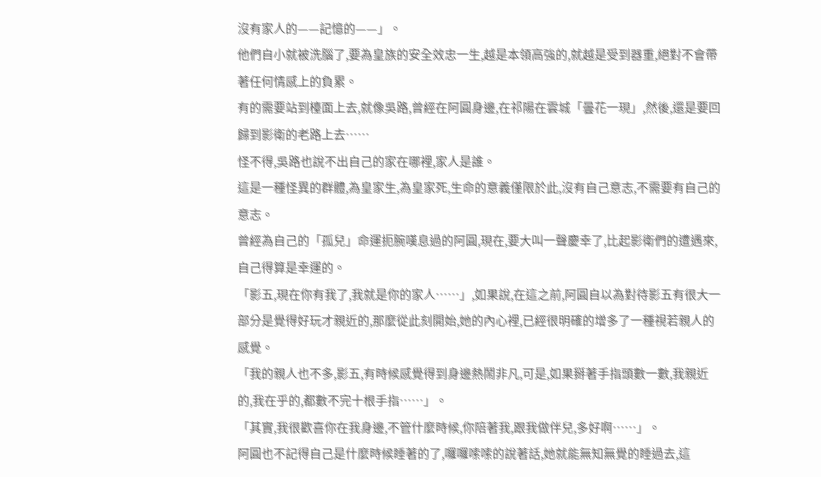沒有家人的——記憶的——」。
他們自小就被洗腦了,要為皇族的安全效忠一生,越是本領高強的,就越是受到器重,絕對不會帶著任何情感上的負累。
有的需要站到檯面上去,就像吳路,曾經在阿圓身邊,在祁陽在雲城「曇花一現」,然後,還是要回歸到影衛的老路上去……
怪不得,吳路也說不出自己的家在哪裡,家人是誰。
這是一種怪異的群體,為皇家生,為皇家死,生命的意義僅限於此,沒有自己意志,不需要有自己的意志。
曾經為自己的「孤兒」命運扼腕嘆息過的阿圓,現在,要大叫一聲慶幸了,比起影衛們的遭遇來,自己得算是幸運的。
「影五,現在你有我了,我就是你的家人……」,如果說,在這之前,阿圓自以為對待影五有很大一部分是覺得好玩才親近的,那麼從此刻開始,她的內心裡,已經很明確的增多了一種視若親人的感覺。
「我的親人也不多,影五,有時候感覺得到身邊熱鬧非凡,可是,如果掰著手指頭數一數,我親近的,我在乎的,都數不完十根手指……」。
「其實,我很歡喜你在我身邊,不管什麼時候,你陪著我,跟我做伴兒,多好啊……」。
阿圓也不記得自己是什麼時候睡著的了,囉囉嗦嗦的說著話,她就能無知無覺的睡過去,這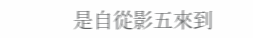是自從影五來到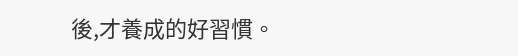後,才養成的好習慣。